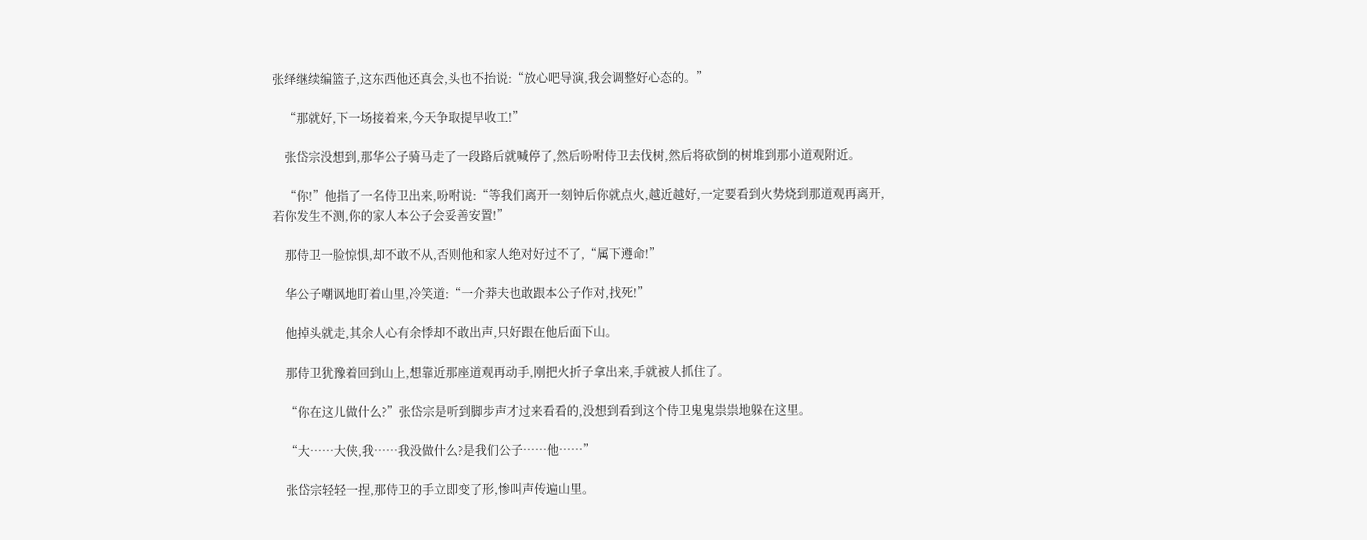张绎继续编篮子,这东西他还真会,头也不抬说:“放心吧导演,我会调整好心态的。”

    “那就好,下一场接着来,今天争取提早收工!”

    张岱宗没想到,那华公子骑马走了一段路后就喊停了,然后吩咐侍卫去伐树,然后将砍倒的树堆到那小道观附近。

    “你!”他指了一名侍卫出来,吩咐说:“等我们离开一刻钟后你就点火,越近越好,一定要看到火势烧到那道观再离开,若你发生不测,你的家人本公子会妥善安置!”

    那侍卫一脸惊惧,却不敢不从,否则他和家人绝对好过不了,“属下遵命!”

    华公子嘲讽地盯着山里,冷笑道:“一介莽夫也敢跟本公子作对,找死!”

    他掉头就走,其余人心有余悸却不敢出声,只好跟在他后面下山。

    那侍卫犹豫着回到山上,想靠近那座道观再动手,刚把火折子拿出来,手就被人抓住了。

    “你在这儿做什么?”张岱宗是听到脚步声才过来看看的,没想到看到这个侍卫鬼鬼祟祟地躲在这里。

    “大……大侠,我……我没做什么?是我们公子……他……”

    张岱宗轻轻一捏,那侍卫的手立即变了形,惨叫声传遍山里。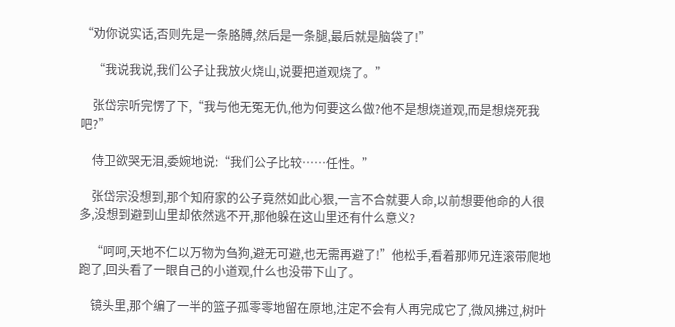“劝你说实话,否则先是一条胳膊,然后是一条腿,最后就是脑袋了!”

    “我说我说,我们公子让我放火烧山,说要把道观烧了。”

    张岱宗听完愣了下,“我与他无冤无仇,他为何要这么做?他不是想烧道观,而是想烧死我吧?”

    侍卫欲哭无泪,委婉地说:“我们公子比较……任性。”

    张岱宗没想到,那个知府家的公子竟然如此心狠,一言不合就要人命,以前想要他命的人很多,没想到避到山里却依然逃不开,那他躲在这山里还有什么意义?

    “呵呵,天地不仁以万物为刍狗,避无可避,也无需再避了!”他松手,看着那师兄连滚带爬地跑了,回头看了一眼自己的小道观,什么也没带下山了。

    镜头里,那个编了一半的篮子孤零零地留在原地,注定不会有人再完成它了,微风拂过,树叶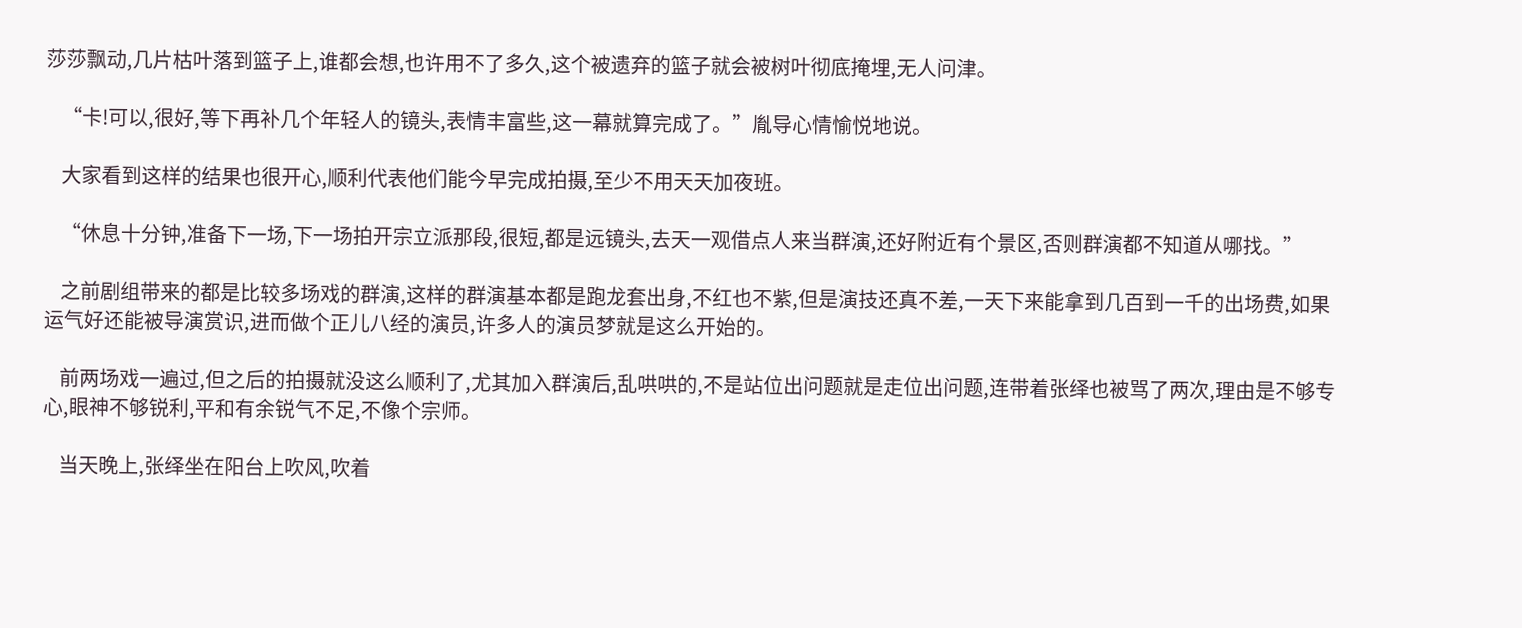莎莎飘动,几片枯叶落到篮子上,谁都会想,也许用不了多久,这个被遗弃的篮子就会被树叶彻底掩埋,无人问津。

    “卡!可以,很好,等下再补几个年轻人的镜头,表情丰富些,这一幕就算完成了。”胤导心情愉悦地说。

    大家看到这样的结果也很开心,顺利代表他们能今早完成拍摄,至少不用天天加夜班。

    “休息十分钟,准备下一场,下一场拍开宗立派那段,很短,都是远镜头,去天一观借点人来当群演,还好附近有个景区,否则群演都不知道从哪找。”

    之前剧组带来的都是比较多场戏的群演,这样的群演基本都是跑龙套出身,不红也不紫,但是演技还真不差,一天下来能拿到几百到一千的出场费,如果运气好还能被导演赏识,进而做个正儿八经的演员,许多人的演员梦就是这么开始的。

    前两场戏一遍过,但之后的拍摄就没这么顺利了,尤其加入群演后,乱哄哄的,不是站位出问题就是走位出问题,连带着张绎也被骂了两次,理由是不够专心,眼神不够锐利,平和有余锐气不足,不像个宗师。

    当天晚上,张绎坐在阳台上吹风,吹着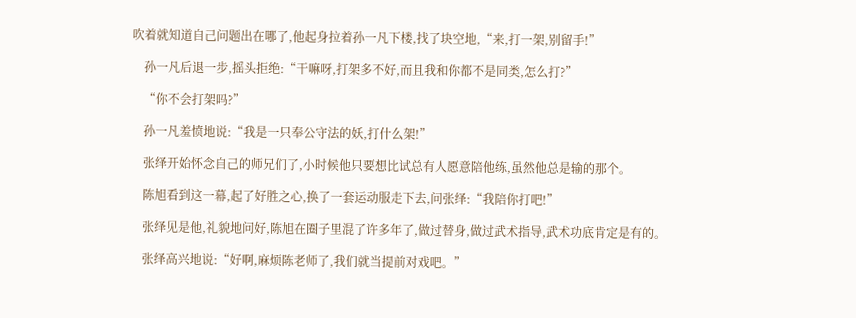吹着就知道自己问题出在哪了,他起身拉着孙一凡下楼,找了块空地,“来,打一架,别留手!”

    孙一凡后退一步,摇头拒绝:“干嘛呀,打架多不好,而且我和你都不是同类,怎么打?”

    “你不会打架吗?”

    孙一凡羞愤地说:“我是一只奉公守法的妖,打什么架!”

    张绎开始怀念自己的师兄们了,小时候他只要想比试总有人愿意陪他练,虽然他总是输的那个。

    陈旭看到这一幕,起了好胜之心,换了一套运动服走下去,问张绎:“我陪你打吧!”

    张绎见是他,礼貌地问好,陈旭在圈子里混了许多年了,做过替身,做过武术指导,武术功底肯定是有的。

    张绎高兴地说:“好啊,麻烦陈老师了,我们就当提前对戏吧。”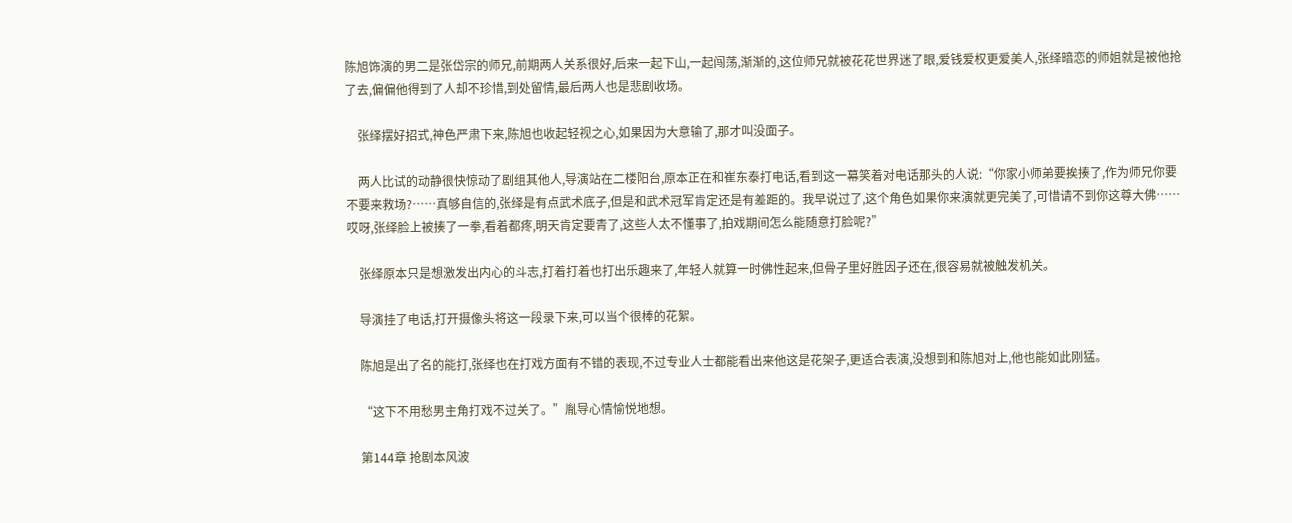陈旭饰演的男二是张岱宗的师兄,前期两人关系很好,后来一起下山,一起闯荡,渐渐的,这位师兄就被花花世界迷了眼,爱钱爱权更爱美人,张绎暗恋的师姐就是被他抢了去,偏偏他得到了人却不珍惜,到处留情,最后两人也是悲剧收场。

    张绎摆好招式,神色严肃下来,陈旭也收起轻视之心,如果因为大意输了,那才叫没面子。

    两人比试的动静很快惊动了剧组其他人,导演站在二楼阳台,原本正在和崔东泰打电话,看到这一幕笑着对电话那头的人说:“你家小师弟要挨揍了,作为师兄你要不要来救场?……真够自信的,张绎是有点武术底子,但是和武术冠军肯定还是有差距的。我早说过了,这个角色如果你来演就更完美了,可惜请不到你这尊大佛……哎呀,张绎脸上被揍了一拳,看着都疼,明天肯定要青了,这些人太不懂事了,拍戏期间怎么能随意打脸呢?”

    张绎原本只是想激发出内心的斗志,打着打着也打出乐趣来了,年轻人就算一时佛性起来,但骨子里好胜因子还在,很容易就被触发机关。

    导演挂了电话,打开摄像头将这一段录下来,可以当个很棒的花絮。

    陈旭是出了名的能打,张绎也在打戏方面有不错的表现,不过专业人士都能看出来他这是花架子,更适合表演,没想到和陈旭对上,他也能如此刚猛。

    “这下不用愁男主角打戏不过关了。”胤导心情愉悦地想。

    第144章 抢剧本风波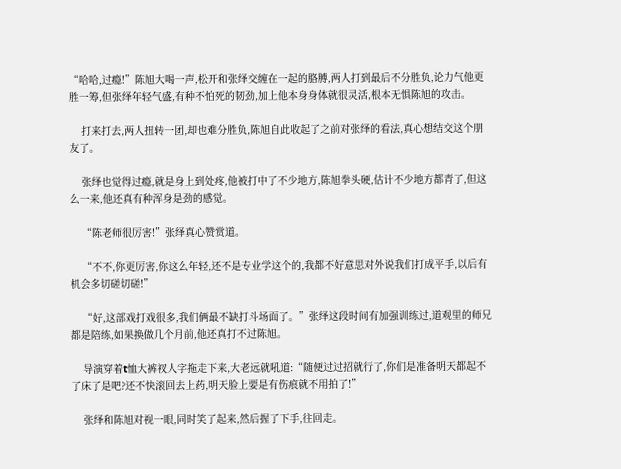“哈哈,过瘾!”陈旭大喝一声,松开和张绎交缠在一起的胳膊,两人打到最后不分胜负,论力气他更胜一筹,但张绎年轻气盛,有种不怕死的韧劲,加上他本身身体就很灵活,根本无惧陈旭的攻击。

    打来打去,两人扭转一团,却也难分胜负,陈旭自此收起了之前对张绎的看法,真心想结交这个朋友了。

    张绎也觉得过瘾,就是身上到处疼,他被打中了不少地方,陈旭拳头硬,估计不少地方都青了,但这么一来,他还真有种浑身是劲的感觉。

    “陈老师很厉害!”张绎真心赞赏道。

    “不不,你更厉害,你这么年轻,还不是专业学这个的,我都不好意思对外说我们打成平手,以后有机会多切磋切磋!”

    “好,这部戏打戏很多,我们俩最不缺打斗场面了。”张绎这段时间有加强训练过,道观里的师兄都是陪练,如果换做几个月前,他还真打不过陈旭。

    导演穿着t恤大裤衩人字拖走下来,大老远就吼道:“随便过过招就行了,你们是准备明天都起不了床了是吧?还不快滚回去上药,明天脸上要是有伤痕就不用拍了!”

    张绎和陈旭对视一眼,同时笑了起来,然后握了下手,往回走。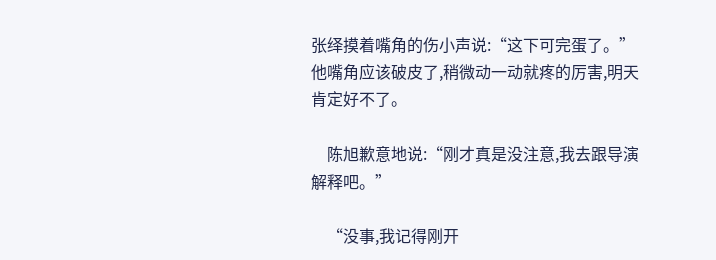张绎摸着嘴角的伤小声说:“这下可完蛋了。”他嘴角应该破皮了,稍微动一动就疼的厉害,明天肯定好不了。

    陈旭歉意地说:“刚才真是没注意,我去跟导演解释吧。”

    “没事,我记得刚开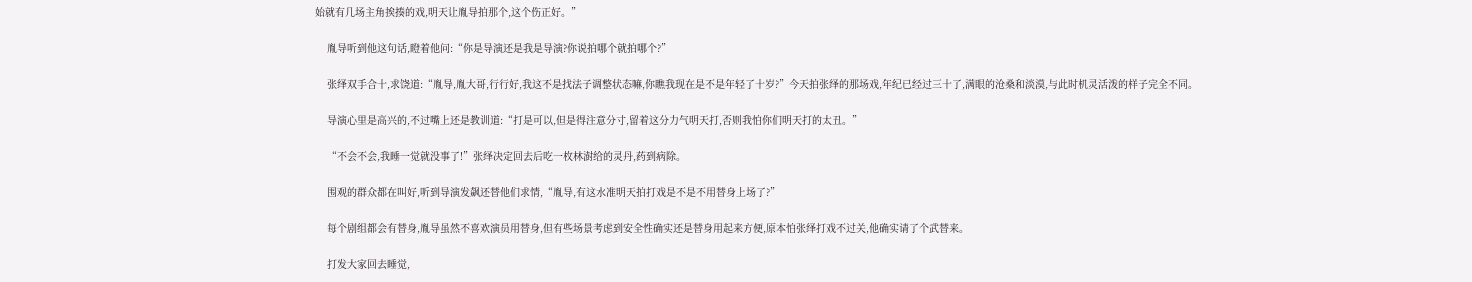始就有几场主角挨揍的戏,明天让胤导拍那个,这个伤正好。”

    胤导听到他这句话,瞪着他问:“你是导演还是我是导演?你说拍哪个就拍哪个?”

    张绎双手合十,求饶道:“胤导,胤大哥,行行好,我这不是找法子调整状态嘛,你瞧我现在是不是年轻了十岁?”今天拍张绎的那场戏,年纪已经过三十了,满眼的沧桑和淡漠,与此时机灵活泼的样子完全不同。

    导演心里是高兴的,不过嘴上还是教训道:“打是可以,但是得注意分寸,留着这分力气明天打,否则我怕你们明天打的太丑。”

    “不会不会,我睡一觉就没事了!”张绎决定回去后吃一枚林澍给的灵丹,药到病除。

    围观的群众都在叫好,听到导演发飙还替他们求情,“胤导,有这水准明天拍打戏是不是不用替身上场了?”

    每个剧组都会有替身,胤导虽然不喜欢演员用替身,但有些场景考虑到安全性确实还是替身用起来方便,原本怕张绎打戏不过关,他确实请了个武替来。

    打发大家回去睡觉,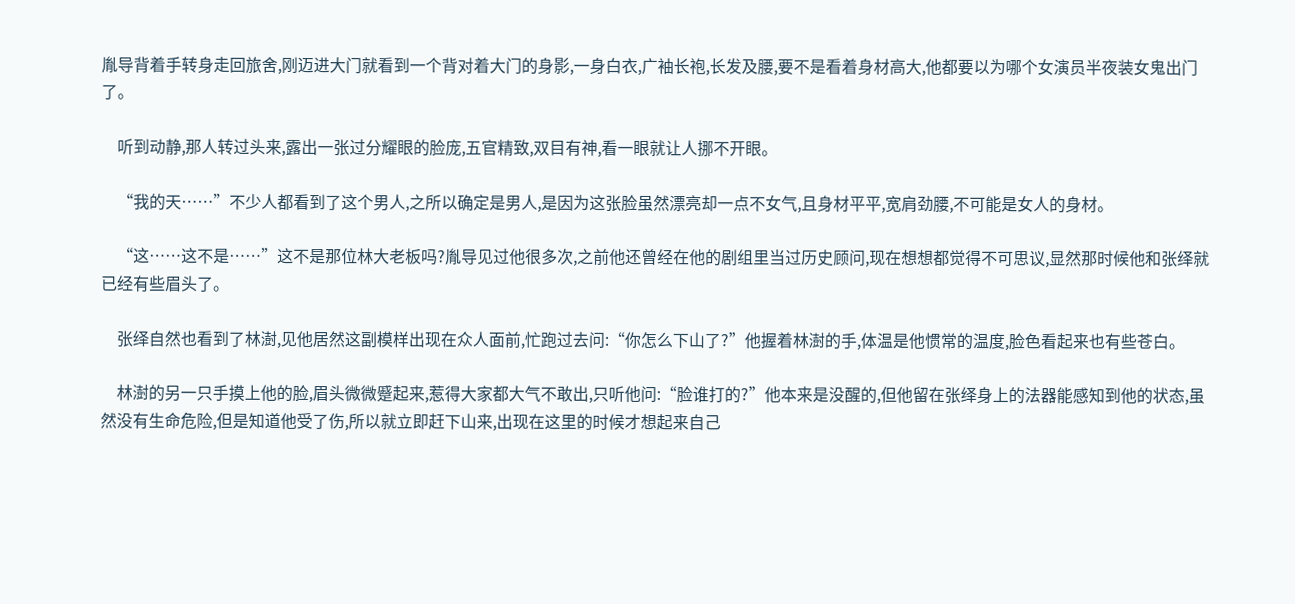胤导背着手转身走回旅舍,刚迈进大门就看到一个背对着大门的身影,一身白衣,广袖长袍,长发及腰,要不是看着身材高大,他都要以为哪个女演员半夜装女鬼出门了。

    听到动静,那人转过头来,露出一张过分耀眼的脸庞,五官精致,双目有神,看一眼就让人挪不开眼。

    “我的天……”不少人都看到了这个男人,之所以确定是男人,是因为这张脸虽然漂亮却一点不女气,且身材平平,宽肩劲腰,不可能是女人的身材。

    “这……这不是……”这不是那位林大老板吗?胤导见过他很多次,之前他还曾经在他的剧组里当过历史顾问,现在想想都觉得不可思议,显然那时候他和张绎就已经有些眉头了。

    张绎自然也看到了林澍,见他居然这副模样出现在众人面前,忙跑过去问:“你怎么下山了?”他握着林澍的手,体温是他惯常的温度,脸色看起来也有些苍白。

    林澍的另一只手摸上他的脸,眉头微微蹙起来,惹得大家都大气不敢出,只听他问:“脸谁打的?”他本来是没醒的,但他留在张绎身上的法器能感知到他的状态,虽然没有生命危险,但是知道他受了伤,所以就立即赶下山来,出现在这里的时候才想起来自己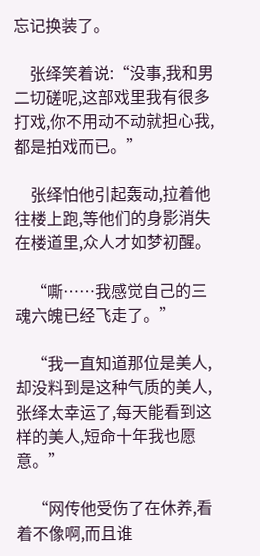忘记换装了。

    张绎笑着说:“没事,我和男二切磋呢,这部戏里我有很多打戏,你不用动不动就担心我,都是拍戏而已。”

    张绎怕他引起轰动,拉着他往楼上跑,等他们的身影消失在楼道里,众人才如梦初醒。

    “嘶……我感觉自己的三魂六魄已经飞走了。”

    “我一直知道那位是美人,却没料到是这种气质的美人,张绎太幸运了,每天能看到这样的美人,短命十年我也愿意。”

    “网传他受伤了在休养,看着不像啊,而且谁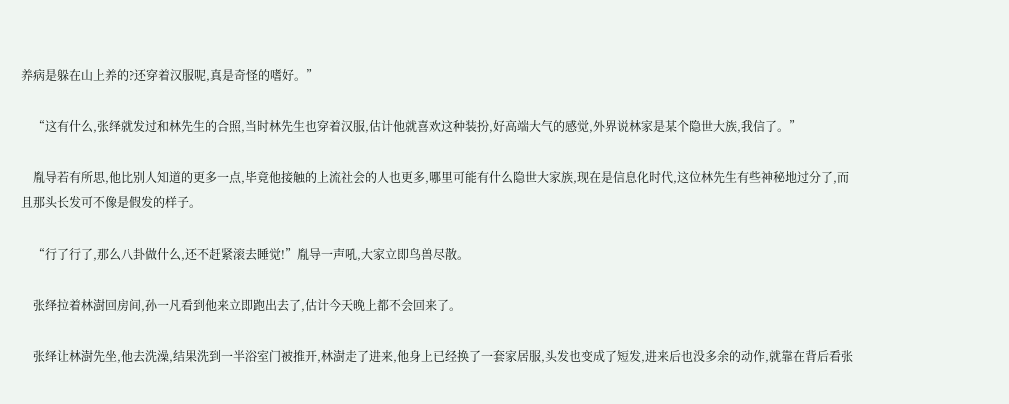养病是躲在山上养的?还穿着汉服呢,真是奇怪的嗜好。”

    “这有什么,张绎就发过和林先生的合照,当时林先生也穿着汉服,估计他就喜欢这种装扮,好高端大气的感觉,外界说林家是某个隐世大族,我信了。”

    胤导若有所思,他比别人知道的更多一点,毕竟他接触的上流社会的人也更多,哪里可能有什么隐世大家族,现在是信息化时代,这位林先生有些神秘地过分了,而且那头长发可不像是假发的样子。

    “行了行了,那么八卦做什么,还不赶紧滚去睡觉!”胤导一声吼,大家立即鸟兽尽散。

    张绎拉着林澍回房间,孙一凡看到他来立即跑出去了,估计今天晚上都不会回来了。

    张绎让林澍先坐,他去洗澡,结果洗到一半浴室门被推开,林澍走了进来,他身上已经换了一套家居服,头发也变成了短发,进来后也没多余的动作,就靠在背后看张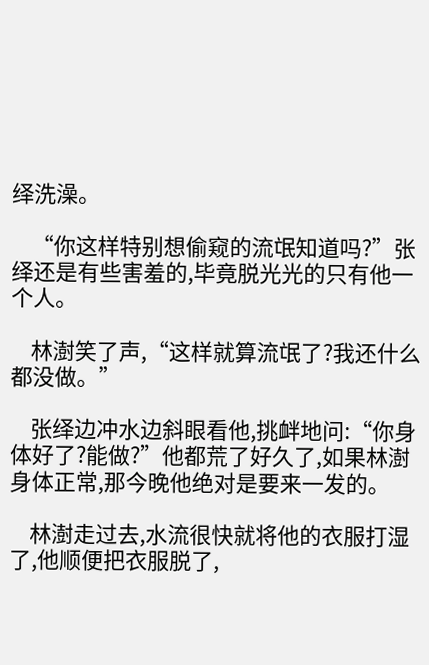绎洗澡。

    “你这样特别想偷窥的流氓知道吗?”张绎还是有些害羞的,毕竟脱光光的只有他一个人。

    林澍笑了声,“这样就算流氓了?我还什么都没做。”

    张绎边冲水边斜眼看他,挑衅地问:“你身体好了?能做?”他都荒了好久了,如果林澍身体正常,那今晚他绝对是要来一发的。

    林澍走过去,水流很快就将他的衣服打湿了,他顺便把衣服脱了,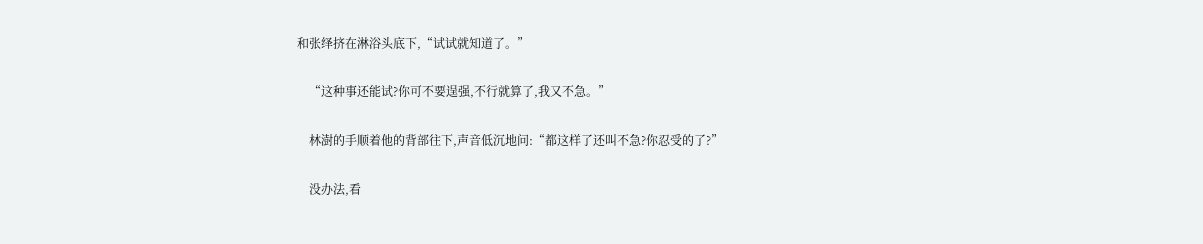和张绎挤在淋浴头底下,“试试就知道了。”

    “这种事还能试?你可不要逞强,不行就算了,我又不急。”

    林澍的手顺着他的背部往下,声音低沉地问:“都这样了还叫不急?你忍受的了?”

    没办法,看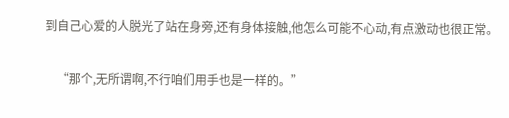到自己心爱的人脱光了站在身旁,还有身体接触,他怎么可能不心动,有点激动也很正常。

    “那个,无所谓啊,不行咱们用手也是一样的。”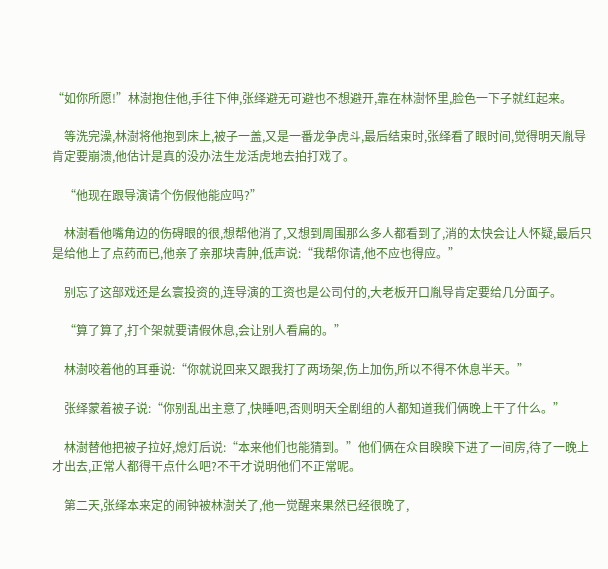“如你所愿!”林澍抱住他,手往下伸,张绎避无可避也不想避开,靠在林澍怀里,脸色一下子就红起来。

    等洗完澡,林澍将他抱到床上,被子一盖,又是一番龙争虎斗,最后结束时,张绎看了眼时间,觉得明天胤导肯定要崩溃,他估计是真的没办法生龙活虎地去拍打戏了。

    “他现在跟导演请个伤假他能应吗?”

    林澍看他嘴角边的伤碍眼的很,想帮他消了,又想到周围那么多人都看到了,消的太快会让人怀疑,最后只是给他上了点药而已,他亲了亲那块青肿,低声说:“我帮你请,他不应也得应。”

    别忘了这部戏还是幺寰投资的,连导演的工资也是公司付的,大老板开口胤导肯定要给几分面子。

    “算了算了,打个架就要请假休息,会让别人看扁的。”

    林澍咬着他的耳垂说:“你就说回来又跟我打了两场架,伤上加伤,所以不得不休息半天。”

    张绎蒙着被子说:“你别乱出主意了,快睡吧,否则明天全剧组的人都知道我们俩晚上干了什么。”

    林澍替他把被子拉好,熄灯后说:“本来他们也能猜到。”他们俩在众目睽睽下进了一间房,待了一晚上才出去,正常人都得干点什么吧?不干才说明他们不正常呢。

    第二天,张绎本来定的闹钟被林澍关了,他一觉醒来果然已经很晚了,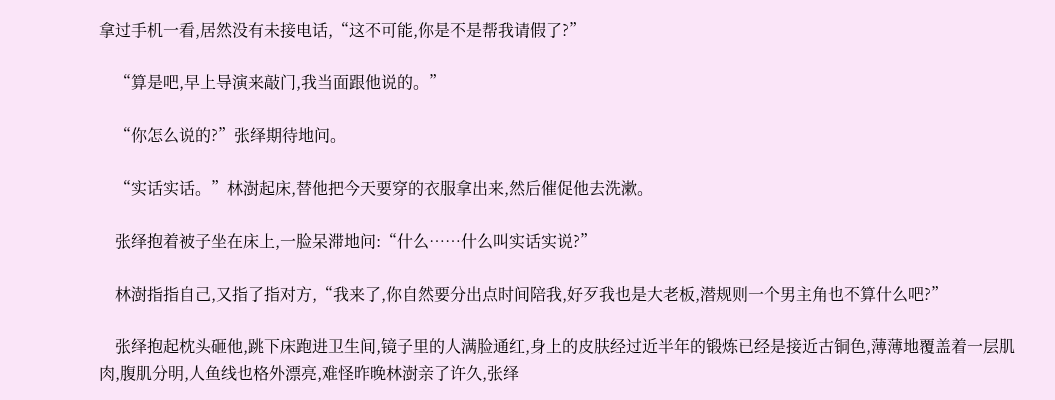拿过手机一看,居然没有未接电话,“这不可能,你是不是帮我请假了?”

    “算是吧,早上导演来敲门,我当面跟他说的。”

    “你怎么说的?”张绎期待地问。

    “实话实话。”林澍起床,替他把今天要穿的衣服拿出来,然后催促他去洗漱。

    张绎抱着被子坐在床上,一脸呆滞地问:“什么……什么叫实话实说?”

    林澍指指自己,又指了指对方,“我来了,你自然要分出点时间陪我,好歹我也是大老板,潜规则一个男主角也不算什么吧?”

    张绎抱起枕头砸他,跳下床跑进卫生间,镜子里的人满脸通红,身上的皮肤经过近半年的锻炼已经是接近古铜色,薄薄地覆盖着一层肌肉,腹肌分明,人鱼线也格外漂亮,难怪昨晚林澍亲了许久,张绎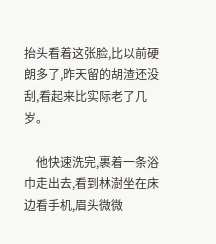抬头看着这张脸,比以前硬朗多了,昨天留的胡渣还没刮,看起来比实际老了几岁。

    他快速洗完,裹着一条浴巾走出去,看到林澍坐在床边看手机,眉头微微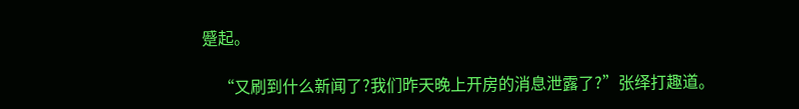蹙起。

    “又刷到什么新闻了?我们昨天晚上开房的消息泄露了?”张绎打趣道。